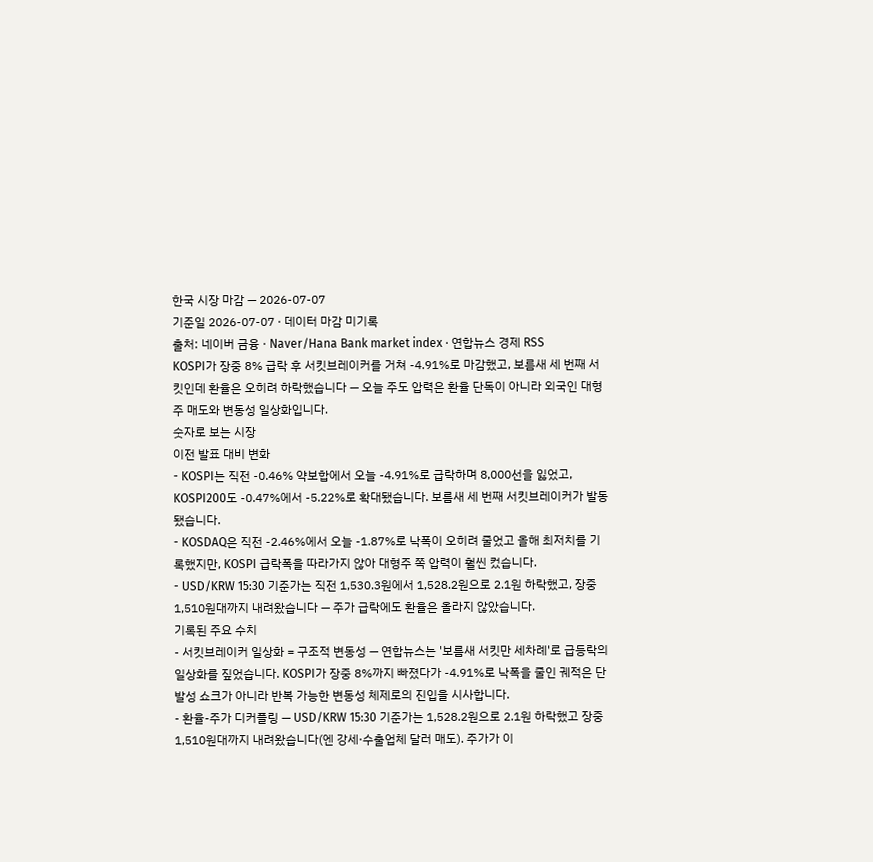한국 시장 마감 — 2026-07-07
기준일 2026-07-07 · 데이터 마감 미기록
출처: 네이버 금융 · Naver/Hana Bank market index · 연합뉴스 경제 RSS
KOSPI가 장중 8% 급락 후 서킷브레이커를 거쳐 -4.91%로 마감했고, 보름새 세 번째 서킷인데 환율은 오히려 하락했습니다 — 오늘 주도 압력은 환율 단독이 아니라 외국인 대형주 매도와 변동성 일상화입니다.
숫자로 보는 시장
이전 발표 대비 변화
- KOSPI는 직전 -0.46% 약보합에서 오늘 -4.91%로 급락하며 8,000선을 잃었고, KOSPI200도 -0.47%에서 -5.22%로 확대됐습니다. 보름새 세 번째 서킷브레이커가 발동됐습니다.
- KOSDAQ은 직전 -2.46%에서 오늘 -1.87%로 낙폭이 오히려 줄었고 올해 최저치를 기록했지만, KOSPI 급락폭을 따라가지 않아 대형주 쪽 압력이 훨씬 컸습니다.
- USD/KRW 15:30 기준가는 직전 1,530.3원에서 1,528.2원으로 2.1원 하락했고, 장중 1,510원대까지 내려왔습니다 — 주가 급락에도 환율은 올라지 않았습니다.
기록된 주요 수치
- 서킷브레이커 일상화 = 구조적 변동성 — 연합뉴스는 '보름새 서킷만 세차례'로 급등락의 일상화를 짚었습니다. KOSPI가 장중 8%까지 빠졌다가 -4.91%로 낙폭을 줄인 궤적은 단발성 쇼크가 아니라 반복 가능한 변동성 체제로의 진입을 시사합니다.
- 환율-주가 디커플링 — USD/KRW 15:30 기준가는 1,528.2원으로 2.1원 하락했고 장중 1,510원대까지 내려왔습니다(엔 강세·수출업체 달러 매도). 주가가 이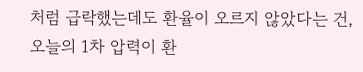처럼 급락했는데도 환율이 오르지 않았다는 건, 오늘의 1차 압력이 환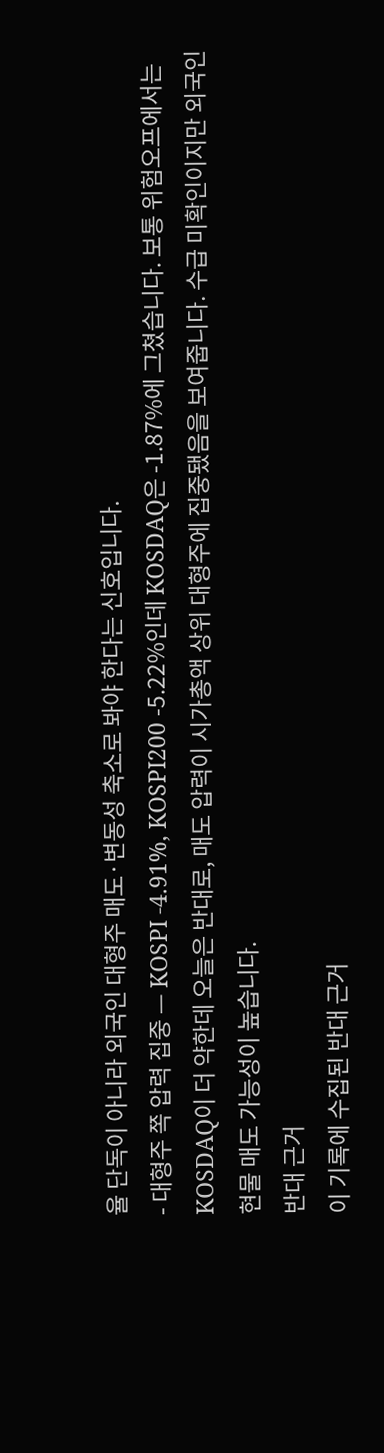율 단독이 아니라 외국인 대형주 매도·변동성 축소로 봐야 한다는 신호입니다.
- 대형주 쪽 압력 집중 — KOSPI -4.91%, KOSPI200 -5.22%인데 KOSDAQ은 -1.87%에 그쳤습니다. 보통 위험오프에서는 KOSDAQ이 더 약한데 오늘은 반대로, 매도 압력이 시가총액 상위 대형주에 집중됐음을 보여줍니다. 수급 미확인이지만 외국인 현물 매도 가능성이 높습니다.
반대 근거
이 기록에 수집된 반대 근거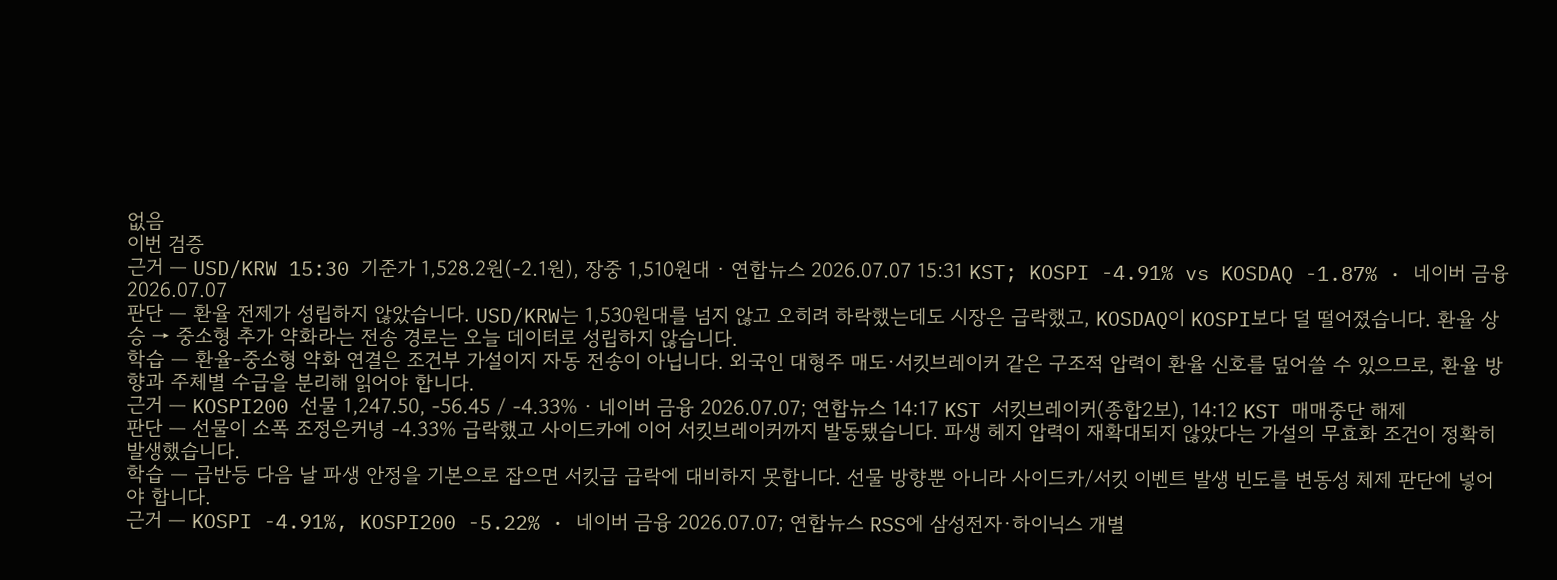없음
이번 검증
근거 — USD/KRW 15:30 기준가 1,528.2원(-2.1원), 장중 1,510원대 · 연합뉴스 2026.07.07 15:31 KST; KOSPI -4.91% vs KOSDAQ -1.87% · 네이버 금융 2026.07.07
판단 — 환율 전제가 성립하지 않았습니다. USD/KRW는 1,530원대를 넘지 않고 오히려 하락했는데도 시장은 급락했고, KOSDAQ이 KOSPI보다 덜 떨어졌습니다. 환율 상승 → 중소형 추가 약화라는 전송 경로는 오늘 데이터로 성립하지 않습니다.
학습 — 환율-중소형 약화 연결은 조건부 가설이지 자동 전송이 아닙니다. 외국인 대형주 매도·서킷브레이커 같은 구조적 압력이 환율 신호를 덮어쓸 수 있으므로, 환율 방향과 주체별 수급을 분리해 읽어야 합니다.
근거 — KOSPI200 선물 1,247.50, -56.45 / -4.33% · 네이버 금융 2026.07.07; 연합뉴스 14:17 KST 서킷브레이커(종합2보), 14:12 KST 매매중단 해제
판단 — 선물이 소폭 조정은커녕 -4.33% 급락했고 사이드카에 이어 서킷브레이커까지 발동됐습니다. 파생 헤지 압력이 재확대되지 않았다는 가설의 무효화 조건이 정확히 발생했습니다.
학습 — 급반등 다음 날 파생 안정을 기본으로 잡으면 서킷급 급락에 대비하지 못합니다. 선물 방향뿐 아니라 사이드카/서킷 이벤트 발생 빈도를 변동성 체제 판단에 넣어야 합니다.
근거 — KOSPI -4.91%, KOSPI200 -5.22% · 네이버 금융 2026.07.07; 연합뉴스 RSS에 삼성전자·하이닉스 개별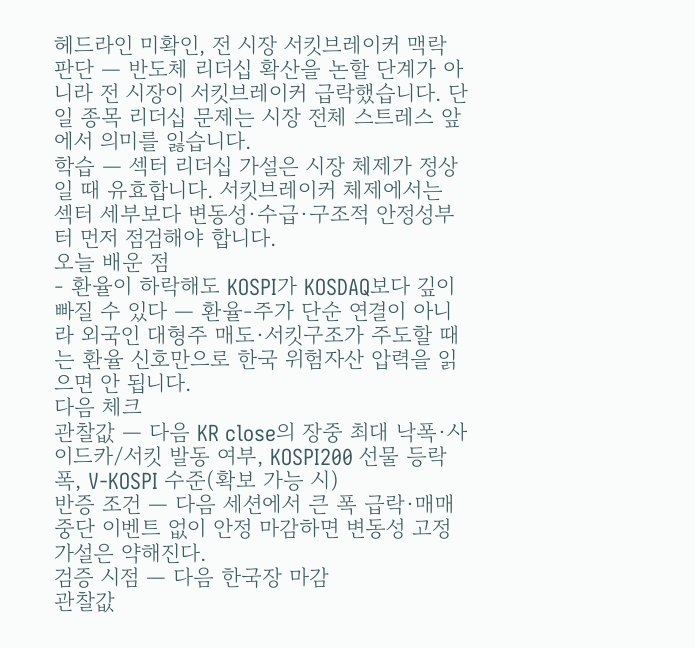헤드라인 미확인, 전 시장 서킷브레이커 맥락
판단 — 반도체 리더십 확산을 논할 단계가 아니라 전 시장이 서킷브레이커 급락했습니다. 단일 종목 리더십 문제는 시장 전체 스트레스 앞에서 의미를 잃습니다.
학습 — 섹터 리더십 가설은 시장 체제가 정상일 때 유효합니다. 서킷브레이커 체제에서는 섹터 세부보다 변동성·수급·구조적 안정성부터 먼저 점검해야 합니다.
오늘 배운 점
- 환율이 하락해도 KOSPI가 KOSDAQ보다 깊이 빠질 수 있다 — 환율-주가 단순 연결이 아니라 외국인 대형주 매도·서킷구조가 주도할 때는 환율 신호만으로 한국 위험자산 압력을 읽으면 안 됩니다.
다음 체크
관찰값 — 다음 KR close의 장중 최대 낙폭·사이드카/서킷 발동 여부, KOSPI200 선물 등락폭, V-KOSPI 수준(확보 가능 시)
반증 조건 — 다음 세션에서 큰 폭 급락·매매중단 이벤트 없이 안정 마감하면 변동성 고정 가설은 약해진다.
검증 시점 — 다음 한국장 마감
관찰값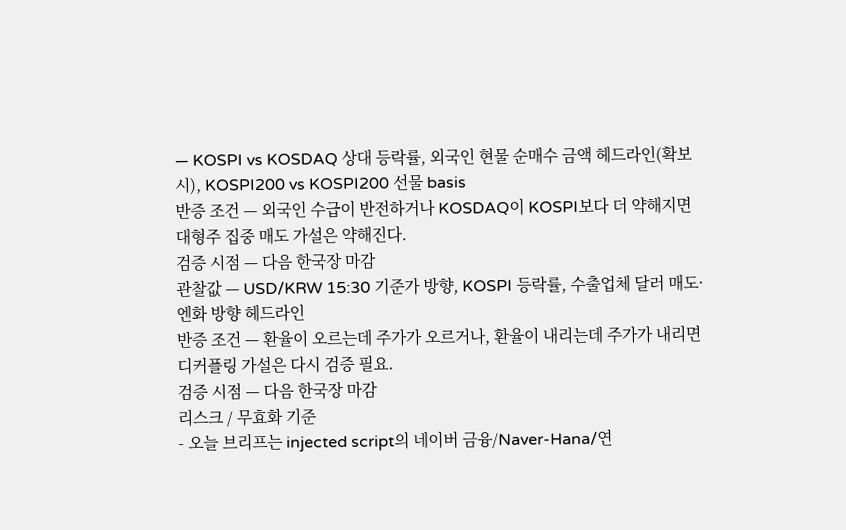— KOSPI vs KOSDAQ 상대 등락률, 외국인 현물 순매수 금액 헤드라인(확보 시), KOSPI200 vs KOSPI200 선물 basis
반증 조건 — 외국인 수급이 반전하거나 KOSDAQ이 KOSPI보다 더 약해지면 대형주 집중 매도 가설은 약해진다.
검증 시점 — 다음 한국장 마감
관찰값 — USD/KRW 15:30 기준가 방향, KOSPI 등락률, 수출업체 달러 매도·엔화 방향 헤드라인
반증 조건 — 환율이 오르는데 주가가 오르거나, 환율이 내리는데 주가가 내리면 디커플링 가설은 다시 검증 필요.
검증 시점 — 다음 한국장 마감
리스크 / 무효화 기준
- 오늘 브리프는 injected script의 네이버 금융/Naver-Hana/연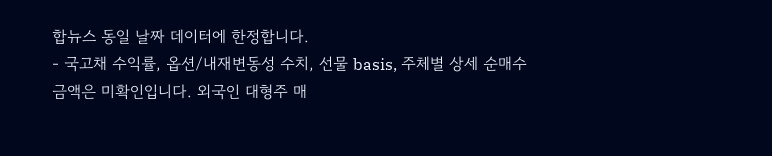합뉴스 동일 날짜 데이터에 한정합니다.
- 국고채 수익률, 옵션/내재변동성 수치, 선물 basis, 주체별 상세 순매수 금액은 미확인입니다. 외국인 대형주 매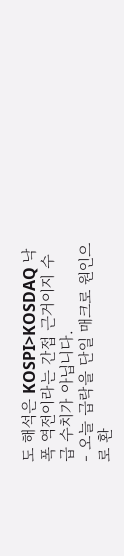도 해석은 KOSPI>KOSDAQ 낙폭 역전이라는 간접 근거이지 수급 수치가 아닙니다.
- 오늘 급락을 단일 매크로 원인으로 환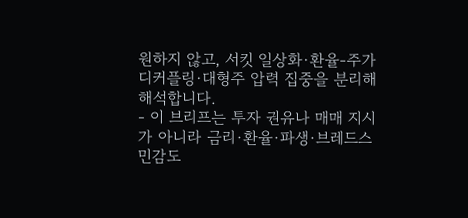원하지 않고, 서킷 일상화·환율-주가 디커플링·대형주 압력 집중을 분리해 해석합니다.
- 이 브리프는 투자 권유나 매매 지시가 아니라 금리·환율·파생·브레드스 민감도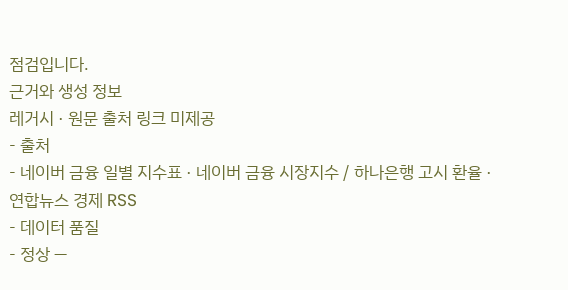점검입니다.
근거와 생성 정보
레거시 · 원문 출처 링크 미제공
- 출처
- 네이버 금융 일별 지수표 · 네이버 금융 시장지수 / 하나은행 고시 환율 · 연합뉴스 경제 RSS
- 데이터 품질
- 정상 —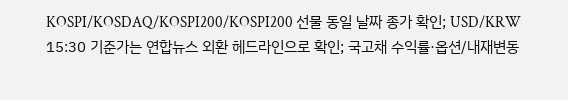KOSPI/KOSDAQ/KOSPI200/KOSPI200 선물 동일 날짜 종가 확인; USD/KRW 15:30 기준가는 연합뉴스 외환 헤드라인으로 확인; 국고채 수익률·옵션/내재변동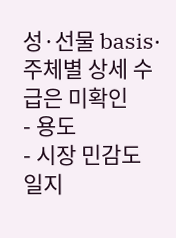성·선물 basis·주체별 상세 수급은 미확인
- 용도
- 시장 민감도 일지